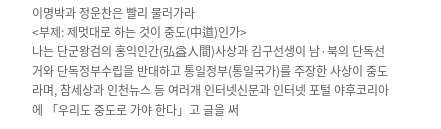이명박과 정운찬은 빨리 물러가라
<부제: 제멋대로 하는 것이 중도(中道)인가>
나는 단군왕검의 홍익인간(弘益人間)사상과 김구선생이 남·북의 단독선거와 단독정부수립을 반대하고 통일정부(통일국가)를 주장한 사상이 중도라며, 참세상과 인천뉴스 등 여러개 인터넷신문과 인터넷 포털 야후코리아에 「우리도 중도로 가야 한다」고 글을 써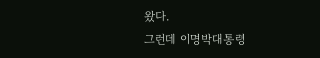왔다.
그런데 이명박대통령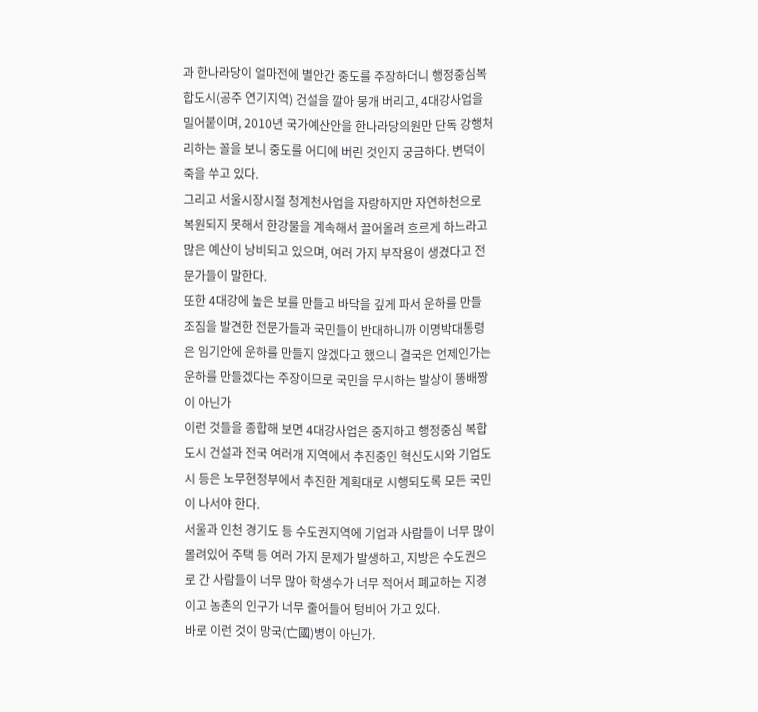과 한나라당이 얼마전에 별안간 중도를 주장하더니 행정중심복합도시(공주 연기지역) 건설을 깔아 뭉개 버리고, 4대강사업을 밀어붙이며, 2010년 국가예산안을 한나라당의원만 단독 강행처리하는 꼴을 보니 중도를 어디에 버린 것인지 궁금하다. 변덕이 죽을 쑤고 있다.
그리고 서울시장시절 청계천사업을 자랑하지만 자연하천으로 복원되지 못해서 한강물을 계속해서 끌어올려 흐르게 하느라고 많은 예산이 낭비되고 있으며, 여러 가지 부작용이 생겼다고 전문가들이 말한다.
또한 4대강에 높은 보를 만들고 바닥을 깊게 파서 운하를 만들 조짐을 발견한 전문가들과 국민들이 반대하니까 이명박대통령은 임기안에 운하를 만들지 않겠다고 했으니 결국은 언제인가는 운하를 만들겠다는 주장이므로 국민을 무시하는 발상이 똥배짱이 아닌가
이런 것들을 종합해 보면 4대강사업은 중지하고 행정중심 복합도시 건설과 전국 여러개 지역에서 추진중인 혁신도시와 기업도시 등은 노무현정부에서 추진한 계획대로 시행되도록 모든 국민이 나서야 한다.
서울과 인천 경기도 등 수도권지역에 기업과 사람들이 너무 많이 몰려있어 주택 등 여러 가지 문제가 발생하고, 지방은 수도권으로 간 사람들이 너무 많아 학생수가 너무 적어서 폐교하는 지경이고 농촌의 인구가 너무 줄어들어 텅비어 가고 있다.
바로 이런 것이 망국(亡國)병이 아닌가.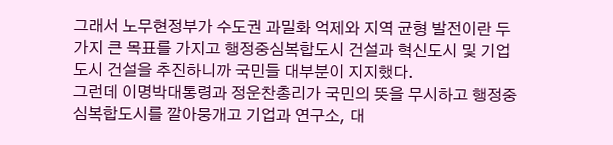그래서 노무현정부가 수도권 과밀화 억제와 지역 균형 발전이란 두가지 큰 목표를 가지고 행정중심복합도시 건설과 혁신도시 및 기업도시 건설을 추진하니까 국민들 대부분이 지지했다.
그런데 이명박대통령과 정운찬총리가 국민의 뜻을 무시하고 행정중심복합도시를 깔아뭉개고 기업과 연구소, 대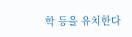학 등을 유치한다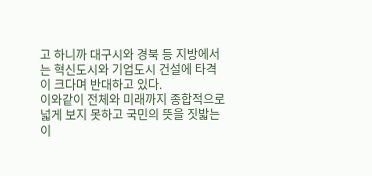고 하니까 대구시와 경북 등 지방에서는 혁신도시와 기업도시 건설에 타격이 크다며 반대하고 있다.
이와같이 전체와 미래까지 종합적으로 넓게 보지 못하고 국민의 뜻을 짓밟는 이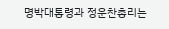명박대통령과 정운찬총리는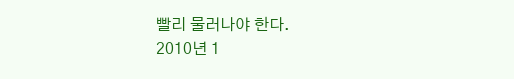빨리 물러나야 한다.
2010년 1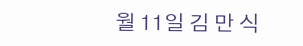월 11일 김 만 식